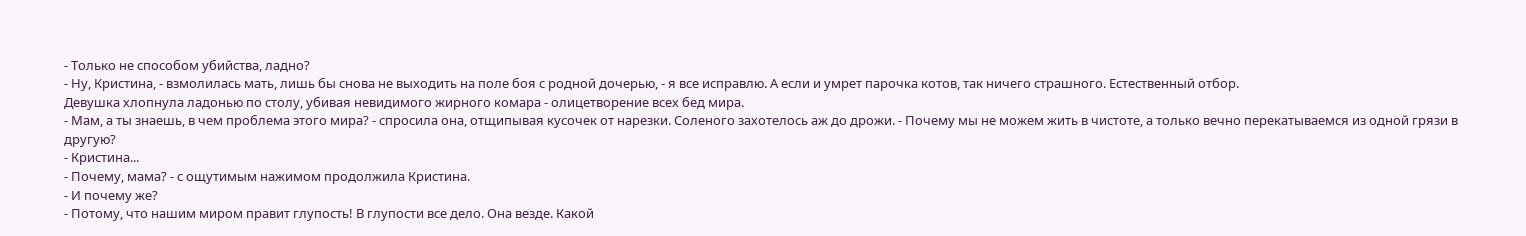- Только не способом убийства, ладно?
- Ну, Кристина, - взмолилась мать, лишь бы снова не выходить на поле боя с родной дочерью, - я все исправлю. А если и умрет парочка котов, так ничего страшного. Естественный отбор.
Девушка хлопнула ладонью по столу, убивая невидимого жирного комара - олицетворение всех бед мира.
- Мам, а ты знаешь, в чем проблема этого мира? - спросила она, отщипывая кусочек от нарезки. Соленого захотелось аж до дрожи. - Почему мы не можем жить в чистоте, а только вечно перекатываемся из одной грязи в другую?
- Кристина...
- Почему, мама? - с ощутимым нажимом продолжила Кристина.
- И почему же?
- Потому, что нашим миром правит глупость! В глупости все дело. Она везде. Какой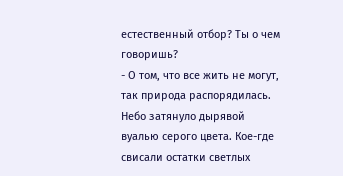естественный отбор? Ты о чем говоришь?
- О том, что все жить не могут, так природа распорядилась.
Небо затянуло дырявой вуалью серого цвета. Кое-где свисали остатки светлых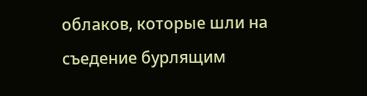облаков, которые шли на съедение бурлящим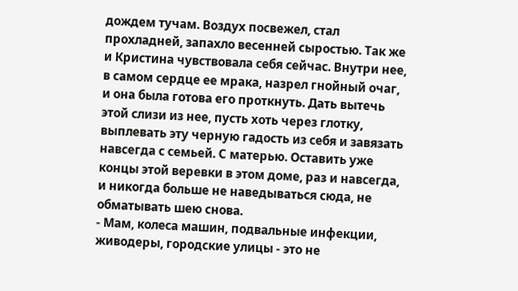дождем тучам. Воздух посвежел, стал прохладней, запахло весенней сыростью. Так же и Кристина чувствовала себя сейчас. Внутри нее, в самом сердце ее мрака, назрел гнойный очаг, и она была готова его проткнуть. Дать вытечь этой слизи из нее, пусть хоть через глотку, выплевать эту черную гадость из себя и завязать навсегда с семьей. С матерью. Оставить уже концы этой веревки в этом доме, раз и навсегда, и никогда больше не наведываться сюда, не обматывать шею снова.
- Мам, колеса машин, подвальные инфекции, живодеры, городские улицы - это не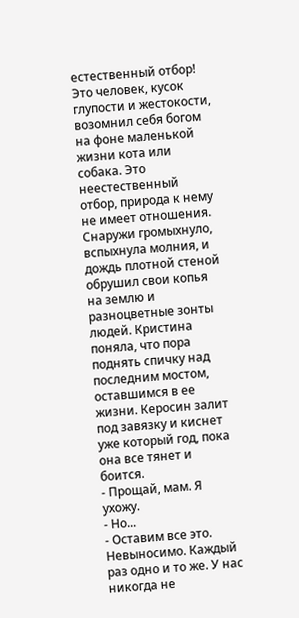естественный отбор! Это человек, кусок глупости и жестокости, возомнил себя богом на фоне маленькой жизни кота или собака. Это неестественный отбор, природа к нему не имеет отношения.
Снаружи громыхнуло, вспыхнула молния, и дождь плотной стеной обрушил свои копья на землю и разноцветные зонты людей. Кристина поняла, что пора поднять спичку над последним мостом, оставшимся в ее жизни. Керосин залит под завязку и киснет уже который год, пока она все тянет и боится.
- Прощай, мам. Я ухожу.
- Но...
- Оставим все это. Невыносимо. Каждый раз одно и то же. У нас никогда не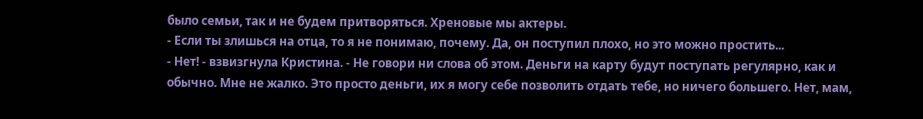было семьи, так и не будем притворяться. Хреновые мы актеры.
- Если ты злишься на отца, то я не понимаю, почему. Да, он поступил плохо, но это можно простить...
- Нет! - взвизгнула Кристина. - Не говори ни слова об этом. Деньги на карту будут поступать регулярно, как и обычно. Мне не жалко. Это просто деньги, их я могу себе позволить отдать тебе, но ничего большего. Нет, мам,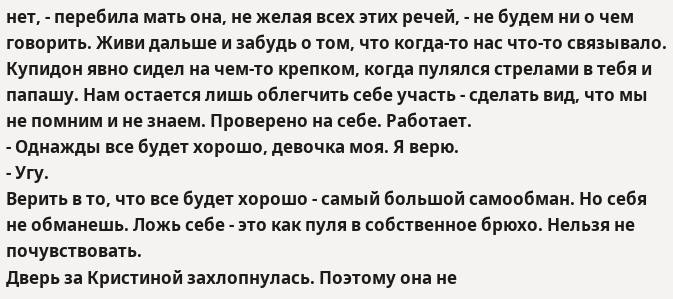нет, - перебила мать она, не желая всех этих речей, - не будем ни о чем говорить. Живи дальше и забудь о том, что когда-то нас что-то связывало. Купидон явно сидел на чем-то крепком, когда пулялся стрелами в тебя и папашу. Нам остается лишь облегчить себе участь - сделать вид, что мы не помним и не знаем. Проверено на себе. Работает.
- Однажды все будет хорошо, девочка моя. Я верю.
- Угу.
Верить в то, что все будет хорошо - самый большой самообман. Но себя не обманешь. Ложь себе - это как пуля в собственное брюхо. Нельзя не почувствовать.
Дверь за Кристиной захлопнулась. Поэтому она не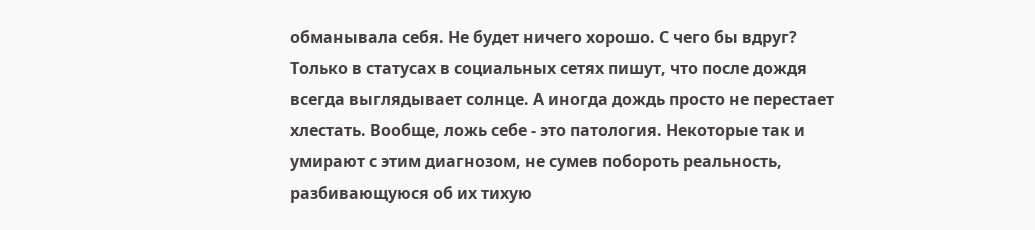обманывала себя. Не будет ничего хорошо. С чего бы вдруг? Только в статусах в социальных сетях пишут, что после дождя всегда выглядывает солнце. А иногда дождь просто не перестает хлестать. Вообще, ложь себе - это патология. Некоторые так и умирают с этим диагнозом, не сумев побороть реальность, разбивающуюся об их тихую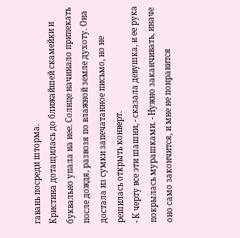гавань посреди шторма.
Кристина дотащилась до ближайшей скамейки и буквально упала на нее. Солнце начинало припекать после дождя, развозя по влажной земле духоту. Она достала из сумки запечатанное письмо, но не решилась открыть конверт.
- К черту все эти шашни, - сказала девушка, и ее рука покрылась мурашками. - Нужно заканчивать, иначе оно само закончится, и мне не понравится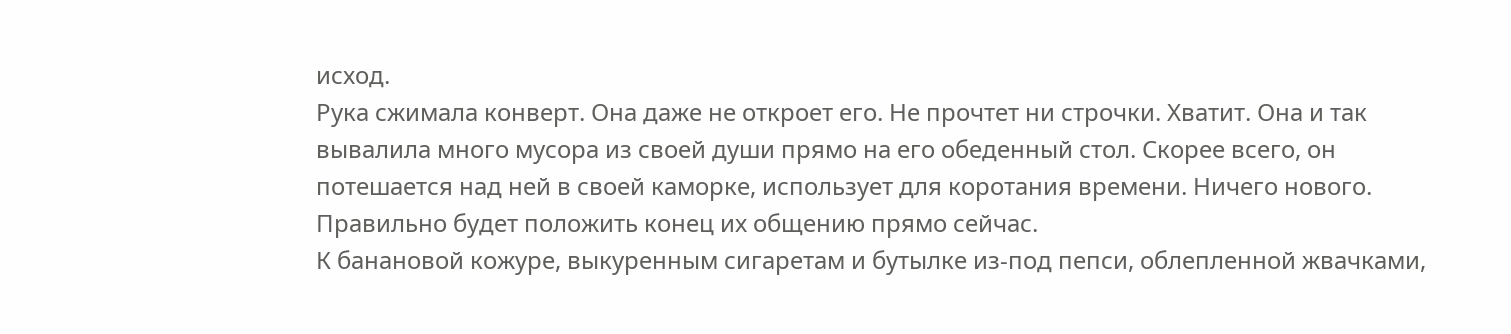исход.
Рука сжимала конверт. Она даже не откроет его. Не прочтет ни строчки. Хватит. Она и так вывалила много мусора из своей души прямо на его обеденный стол. Скорее всего, он потешается над ней в своей каморке, использует для коротания времени. Ничего нового. Правильно будет положить конец их общению прямо сейчас.
К банановой кожуре, выкуренным сигаретам и бутылке из-под пепси, облепленной жвачками,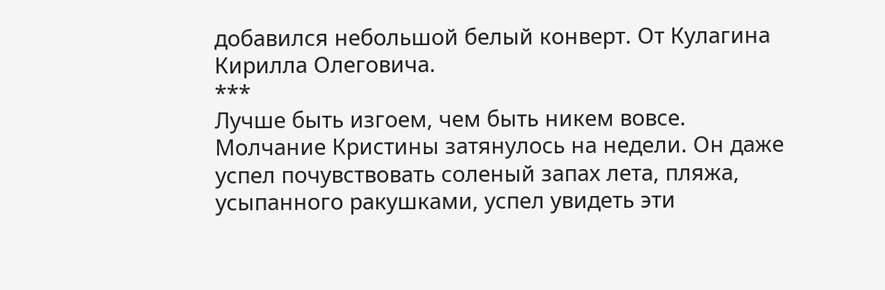добавился небольшой белый конверт. От Кулагина Кирилла Олеговича.
***
Лучше быть изгоем, чем быть никем вовсе.
Молчание Кристины затянулось на недели. Он даже успел почувствовать соленый запах лета, пляжа, усыпанного ракушками, успел увидеть эти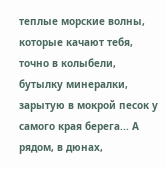теплые морские волны, которые качают тебя, точно в колыбели, бутылку минералки, зарытую в мокрой песок у самого края берега... А рядом, в дюнах,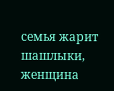семья жарит шашлыки, женщина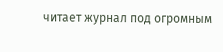читает журнал под огромным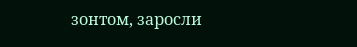зонтом, заросли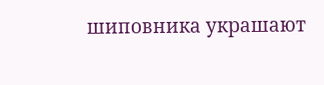шиповника украшают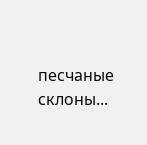песчаные склоны...